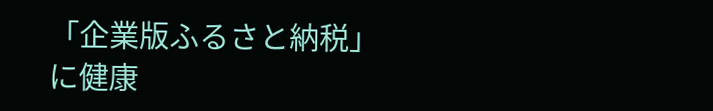「企業版ふるさと納税」に健康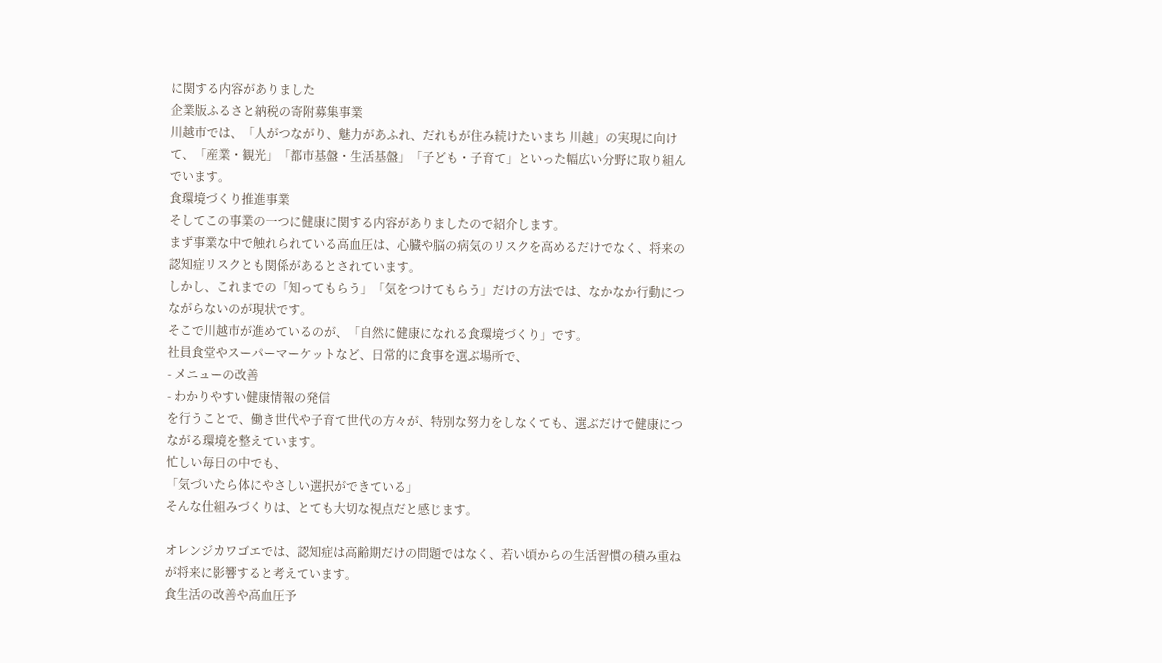に関する内容がありました
企業版ふるさと納税の寄附募集事業
川越市では、「人がつながり、魅力があふれ、だれもが住み続けたいまち 川越」の実現に向けて、「産業・観光」「都市基盤・生活基盤」「子ども・子育て」といった幅広い分野に取り組んでいます。
食環境づくり推進事業
そしてこの事業の一つに健康に関する内容がありましたので紹介します。
まず事業な中で触れられている高血圧は、心臓や脳の病気のリスクを高めるだけでなく、将来の認知症リスクとも関係があるとされています。
しかし、これまでの「知ってもらう」「気をつけてもらう」だけの方法では、なかなか行動につながらないのが現状です。
そこで川越市が進めているのが、「自然に健康になれる食環境づくり」です。
社員食堂やスーパーマーケットなど、日常的に食事を選ぶ場所で、
- メニューの改善
- わかりやすい健康情報の発信
を行うことで、働き世代や子育て世代の方々が、特別な努力をしなくても、選ぶだけで健康につながる環境を整えています。
忙しい毎日の中でも、
「気づいたら体にやさしい選択ができている」
そんな仕組みづくりは、とても大切な視点だと感じます。

オレンジカワゴエでは、認知症は高齢期だけの問題ではなく、若い頃からの生活習慣の積み重ねが将来に影響すると考えています。
食生活の改善や高血圧予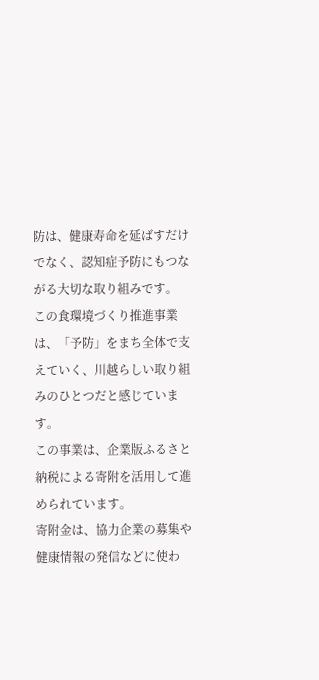防は、健康寿命を延ばすだけでなく、認知症予防にもつながる大切な取り組みです。
この食環境づくり推進事業は、「予防」をまち全体で支えていく、川越らしい取り組みのひとつだと感じています。
この事業は、企業版ふるさと納税による寄附を活用して進められています。
寄附金は、協力企業の募集や健康情報の発信などに使わ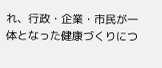れ、行政・企業・市民が一体となった健康づくりにつ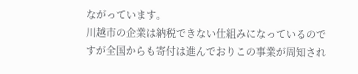ながっています。
川越市の企業は納税できない仕組みになっているのですが全国からも寄付は進んでおりこの事業が周知され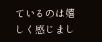ているのは嬉しく感じまし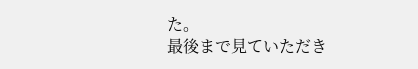た。
最後まで見ていただき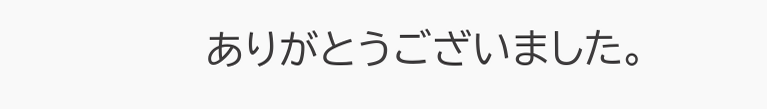ありがとうございました。